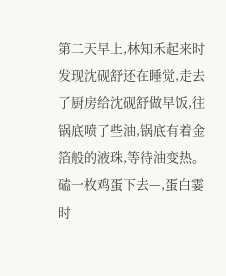第二天早上,林知禾起来时发现沈砚舒还在睡觉,走去了厨房给沈砚舒做早饭,往锅底喷了些油,锅底有着金箔般的液珠,等待油变热。磕一枚鸡蛋下去—,蛋白霎时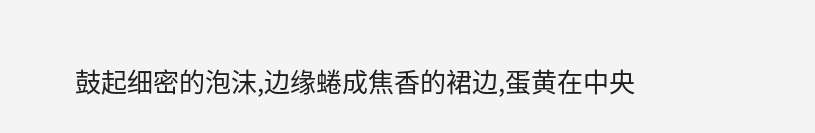鼓起细密的泡沫,边缘蜷成焦香的裙边,蛋黄在中央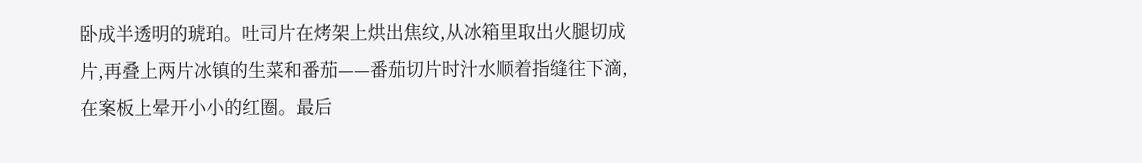卧成半透明的琥珀。吐司片在烤架上烘出焦纹,从冰箱里取出火腿切成片,再叠上两片冰镇的生菜和番茄——番茄切片时汁水顺着指缝往下滴,在案板上晕开小小的红圈。最后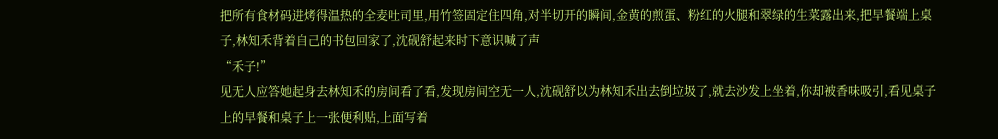把所有食材码进烤得温热的全麦吐司里,用竹签固定住四角,对半切开的瞬间,金黄的煎蛋、粉红的火腿和翠绿的生菜露出来,把早餐端上桌子,林知禾背着自己的书包回家了,沈砚舒起来时下意识喊了声
“禾子!”
见无人应答她起身去林知禾的房间看了看,发现房间空无一人,沈砚舒以为林知禾出去倒垃圾了,就去沙发上坐着,你却被香味吸引,看见桌子上的早餐和桌子上一张便利贴,上面写着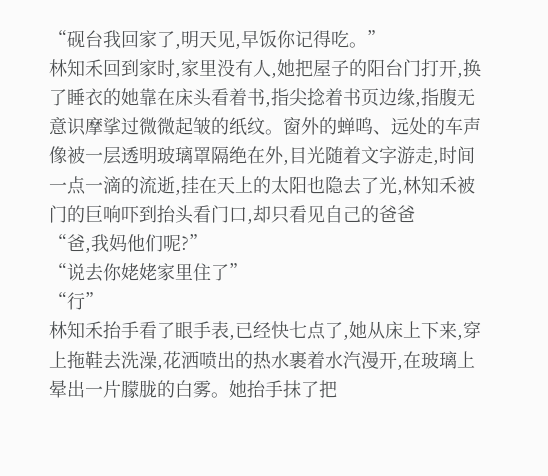“砚台我回家了,明天见,早饭你记得吃。”
林知禾回到家时,家里没有人,她把屋子的阳台门打开,换了睡衣的她靠在床头看着书,指尖捻着书页边缘,指腹无意识摩挲过微微起皱的纸纹。窗外的蝉鸣、远处的车声像被一层透明玻璃罩隔绝在外,目光随着文字游走,时间一点一滴的流逝,挂在天上的太阳也隐去了光,林知禾被门的巨响吓到抬头看门口,却只看见自己的爸爸
“爸,我妈他们呢?”
“说去你姥姥家里住了”
“行”
林知禾抬手看了眼手表,已经快七点了,她从床上下来,穿上拖鞋去洗澡,花洒喷出的热水裹着水汽漫开,在玻璃上晕出一片朦胧的白雾。她抬手抹了把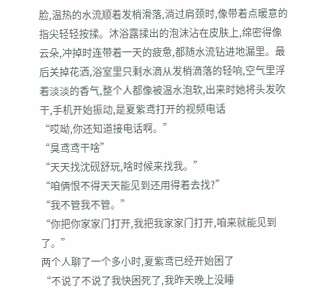脸,温热的水流顺着发梢滑落,淌过肩颈时,像带着点暖意的指尖轻轻按揉。沐浴露揉出的泡沫沾在皮肤上,绵密得像云朵,冲掉时连带着一天的疲惫,都随水流钻进地漏里。最后关掉花洒,浴室里只剩水滴从发梢滴落的轻响,空气里浮着淡淡的香气,整个人都像被温水泡软,出来时她将头发吹干,手机开始振动,是夏紫鸢打开的视频电话
“哎呦,你还知道接电话啊。”
“臭鸢鸢干啥”
“天天找沈砚舒玩,啥时候来找我。”
“咱俩恨不得天天能见到还用得着去找?”
“我不管我不管。”
“你把你家家门打开,我把我家家门打开,咱来就能见到了。”
两个人聊了一个多小时,夏紫鸢已经开始困了
“不说了不说了我快困死了,我昨天晚上没睡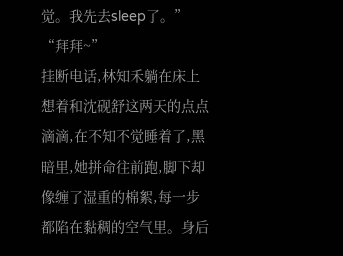觉。我先去sleep了。”
“拜拜~”
挂断电话,林知禾躺在床上想着和沈砚舒这两天的点点滴滴,在不知不觉睡着了,黑暗里,她拼命往前跑,脚下却像缠了湿重的棉絮,每一步都陷在黏稠的空气里。身后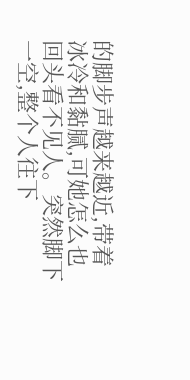的脚步声越来越近,带着冰冷和黏腻,可她怎么也回头看不见人。突然脚下一空,整个人往下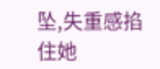坠,失重感掐住她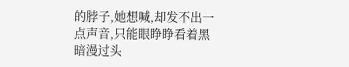的脖子,她想喊,却发不出一点声音,只能眼睁睁看着黑暗漫过头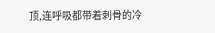顶,连呼吸都带着刺骨的冷